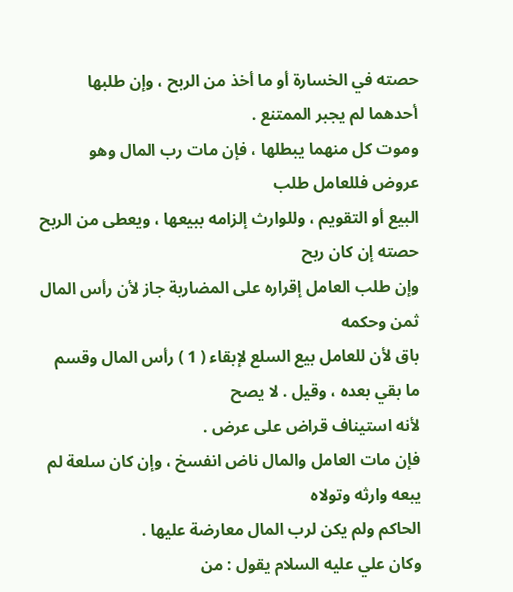حصته في الخسارة أو ما أخذ من الربح ، وإن طلبها أحدهما لم يجبر الممتنع .
وموت كل منهما يبطلها ، فإن مات رب المال وهو عروض فللعامل طلب
البيع أو التقويم ، وللوارث إلزامه ببيعها ، ويعطى من الربح حصته إن كان ربح
وإن طلب العامل إقراره على المضاربة جاز لأن رأس المال ثمن وحكمه
باق لأن للعامل بيع السلع لإبقاء ( 1 ) رأس المال وقسم ما بقي بعده ، وقيل . لا يصح
لأنه استيناف قراض على عرض .
فإن مات العامل والمال ناض انفسخ ، وإن كان سلعة لم يبعه وارثه وتولاه
الحاكم ولم يكن لرب المال معارضة عليها .
وكان علي عليه السلام يقول : من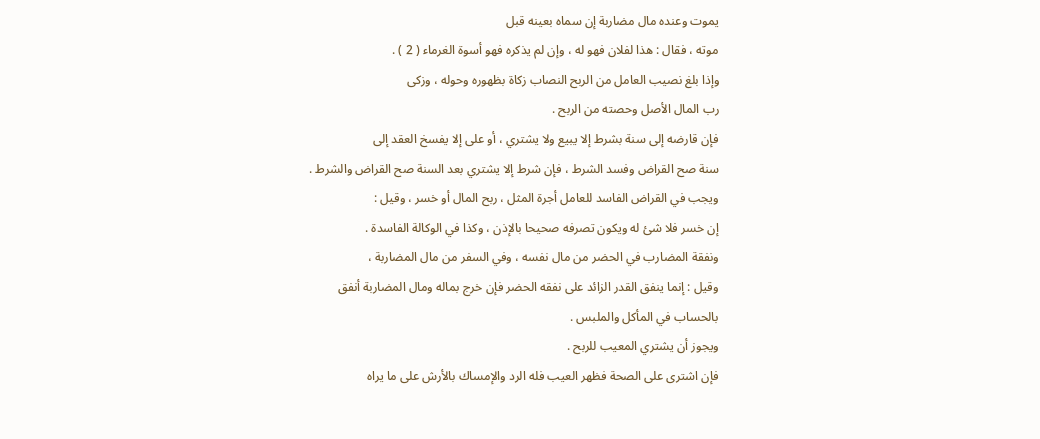يموت وعنده مال مضاربة إن سماه بعينه قبل
موته ، فقال : هذا لفلان فهو له ، وإن لم يذكره فهو أسوة الغرماء ( 2 ) .
وإذا بلغ نصيب العامل من الربح النصاب زكاة بظهوره وحوله ، وزكى
رب المال الأصل وحصته من الربح .
فإن قارضه إلى سنة بشرط إلا يبيع ولا يشتري ، أو على إلا يفسخ العقد إلى
سنة صح القراض وفسد الشرط ، فإن شرط إلا يشتري بعد السنة صح القراض والشرط .
ويجب في القراض الفاسد للعامل أجرة المثل ، ربح المال أو خسر ، وقيل :
إن خسر فلا شئ له ويكون تصرفه صحيحا بالإذن ، وكذا في الوكالة الفاسدة .
ونفقة المضارب في الحضر من مال نفسه ، وفي السفر من مال المضاربة ،
وقيل : إنما ينفق القدر الزائد على نفقه الحضر فإن خرج بماله ومال المضاربة أنفق
بالحساب في المأكل والملبس .
ويجوز أن يشتري المعيب للربح .
فإن اشترى على الصحة فظهر العيب فله الرد والإمساك بالأرش على ما يراه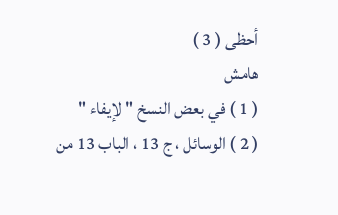أحظى ( 3 )
هامش
( 1 ) في بعض النسخ " لإيفاء "
( 2 ) الوسائل ، ج 13 ، الباب 13 من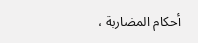أحكام المضاربة ،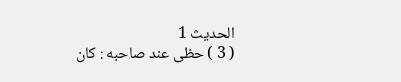الحديث 1
( 3 ) حظى عند صاحبه : كان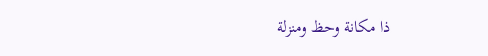ذا مكانة وحظ ومنزلة